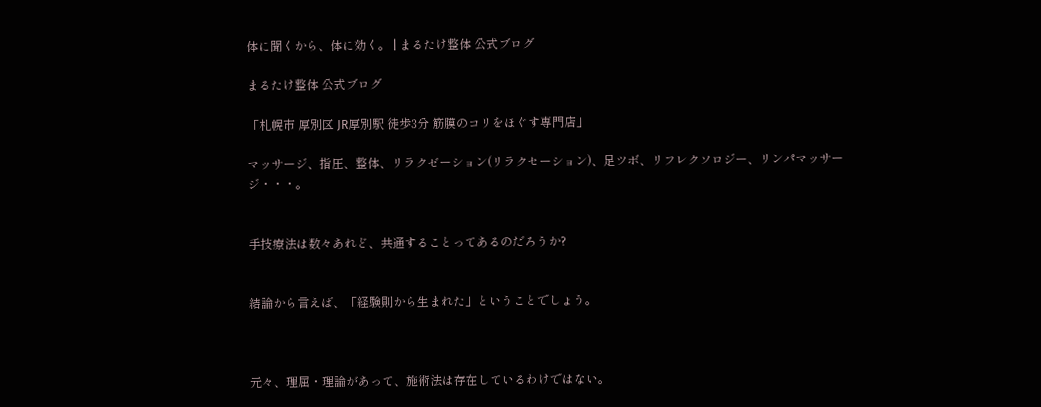体に聞くから、体に効く。 | まるたけ整体 公式ブログ

まるたけ整体 公式ブログ

「札幌市 厚別区 JR厚別駅 徒歩3分 筋膜のコリをほぐす専門店」

マッサージ、指圧、整体、リラクゼーション(リラクセーション)、足ツボ、リフレクソロジー、リンパマッサージ・・・。


手技療法は数々あれど、共通することってあるのだろうか?


結論から言えば、「経験則から生まれた」ということでしょう。



元々、理屈・理論があって、施術法は存在しているわけではない。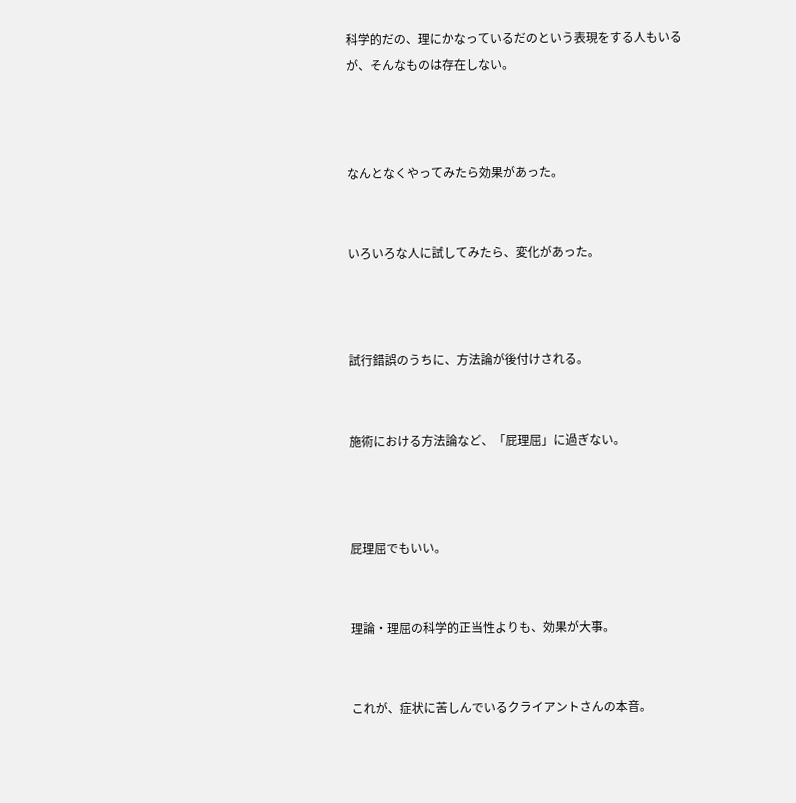科学的だの、理にかなっているだのという表現をする人もいるが、そんなものは存在しない。



なんとなくやってみたら効果があった。


いろいろな人に試してみたら、変化があった。



試行錯誤のうちに、方法論が後付けされる。


施術における方法論など、「屁理屈」に過ぎない。



屁理屈でもいい。


理論・理屈の科学的正当性よりも、効果が大事。


これが、症状に苦しんでいるクライアントさんの本音。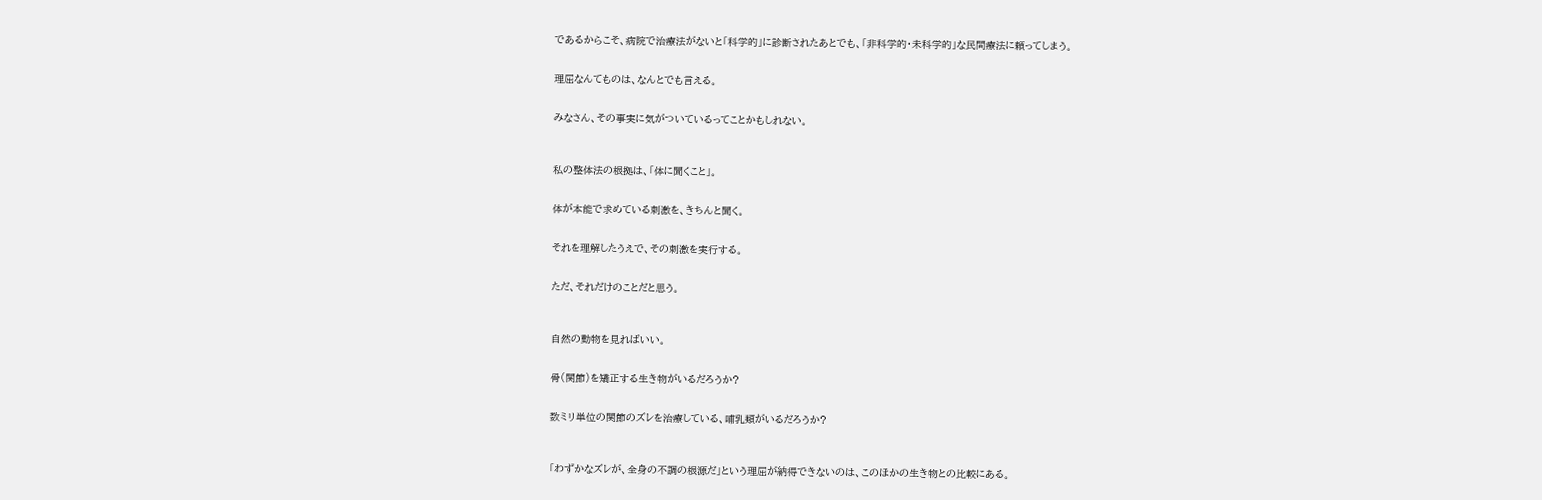であるからこそ、病院で治療法がないと「科学的」に診断されたあとでも、「非科学的・未科学的」な民間療法に頼ってしまう。


理屈なんてものは、なんとでも言える。


みなさん、その事実に気がついているってことかもしれない。



私の整体法の根拠は、「体に聞くこと」。


体が本能で求めている刺激を、きちんと聞く。


それを理解したうえで、その刺激を実行する。


ただ、それだけのことだと思う。



自然の動物を見ればいい。


骨(関節)を矯正する生き物がいるだろうか?


数ミリ単位の関節のズレを治療している、哺乳類がいるだろうか?



「わずかなズレが、全身の不調の根源だ」という理屈が納得できないのは、このほかの生き物との比較にある。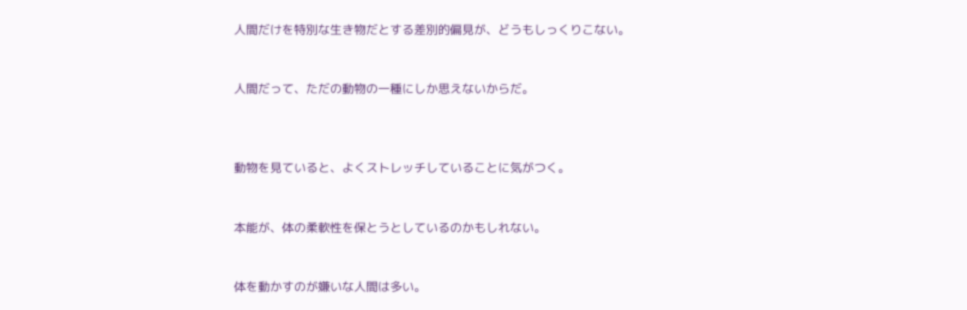人間だけを特別な生き物だとする差別的偏見が、どうもしっくりこない。


人間だって、ただの動物の一種にしか思えないからだ。



動物を見ていると、よくストレッチしていることに気がつく。


本能が、体の柔軟性を保とうとしているのかもしれない。


体を動かすのが嫌いな人間は多い。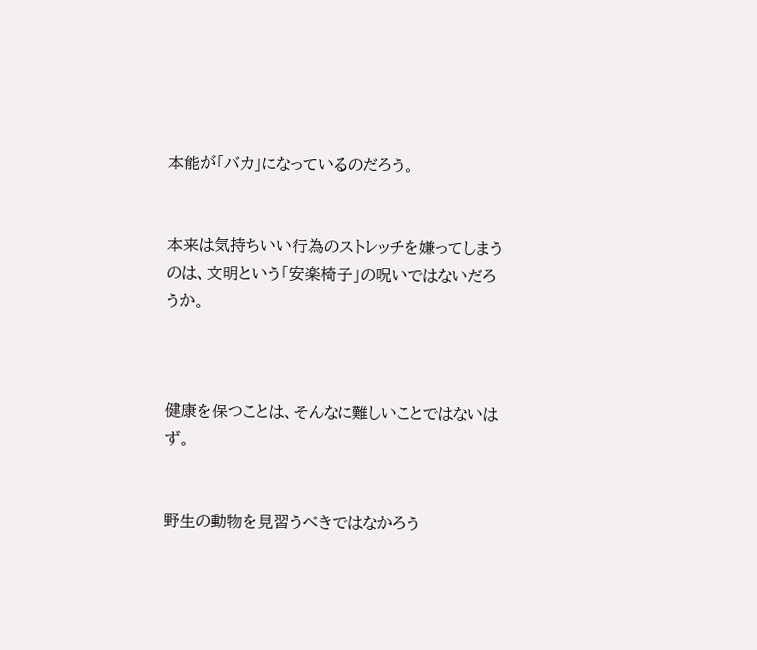本能が「バカ」になっているのだろう。


本来は気持ちいい行為のストレッチを嫌ってしまうのは、文明という「安楽椅子」の呪いではないだろうか。



健康を保つことは、そんなに難しいことではないはず。


野生の動物を見習うべきではなかろう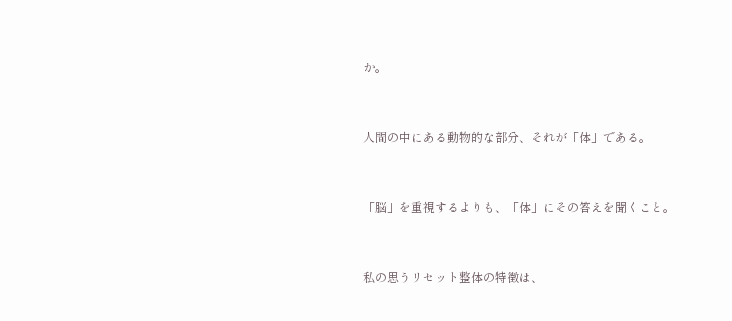か。


人間の中にある動物的な部分、それが「体」である。


「脳」を重視するよりも、「体」にその答えを聞くこと。


私の思うリセット整体の特徴は、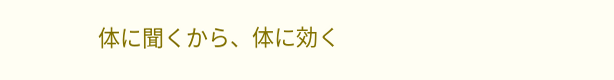体に聞くから、体に効く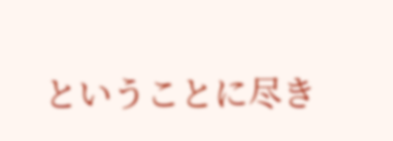ということに尽き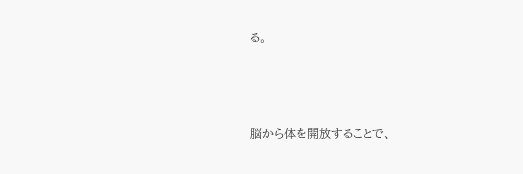る。



脳から体を開放することで、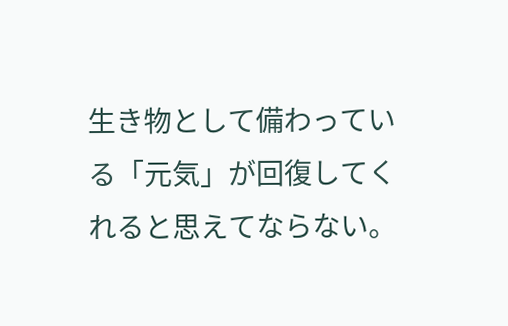生き物として備わっている「元気」が回復してくれると思えてならない。